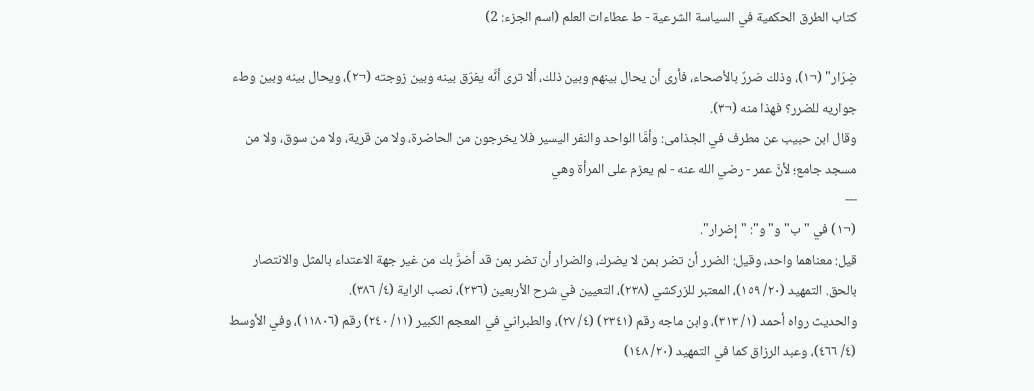كتاب الطرق الحكمية في السياسة الشرعية - ط عطاءات العلم (اسم الجزء: 2)

ضِرَار" (¬١)، وذلك ضررٌ بالأصحاء، فأرى أن يحال بينهم وبين ذلك، ألا ترى أنَّه يفرّق بينه وبين زوجته (¬٢)، ويحال بينه وبين وطء جواريه للضرر؟ فهذا منه (¬٣).
وقال ابن حبيب عن مطرف في الجذامى: وأمَّا الواحد والنفر اليسير فلا يخرجون من الحاضرة، ولا من قرية، ولا من سوق، ولا من مسجد جامع؛ لأنَّ عمر - رضي الله عنه - لم يعزم على المرأة وهي
---
(¬١) في "ب" و"و": "إضرار".
قيل: معناهما واحد، وقيل: الضرر أن تضر بمن لا يضرك، والضرار أن تضر بمن قد أضرَّ بك من غير جهة الاعتداء بالمثل والانتصار بالحق. التمهيد (٢٠/ ١٥٩)، المعتبر للزركشي (٢٣٨)، التعيين في شرح الأربعين (٢٣٦)، نصب الراية (٤/ ٣٨٦).
والحديث رواه أحمد (١/ ٣١٣)، وابن ماجه رقم (٢٣٤١) (٤/ ٢٧)، والطبراني في المعجم الكبير (١١/ ٢٤٠) رقم (١١٨٠٦)، وفي الأوسط (٤/ ٤٦٦)، وعبد الرزاق كما في التمهيد (٢٠/ ١٤٨)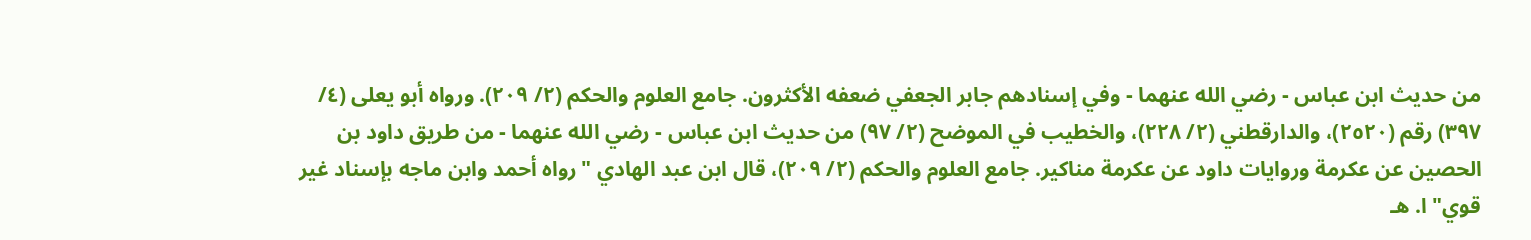من حديث ابن عباس - رضي الله عنهما - وفي إسنادهم جابر الجعفي ضعفه الأكثرون. جامع العلوم والحكم (٢/ ٢٠٩). ورواه أبو يعلى (٤/ ٣٩٧) رقم (٢٥٢٠)، والدارقطني (٢/ ٢٢٨)، والخطيب في الموضح (٢/ ٩٧) من حديث ابن عباس - رضي الله عنهما - من طريق داود بن الحصين عن عكرمة وروايات داود عن عكرمة مناكير. جامع العلوم والحكم (٢/ ٢٠٩)، قال ابن عبد الهادي "رواه أحمد وابن ماجه بإسناد غير قوي" ا. هـ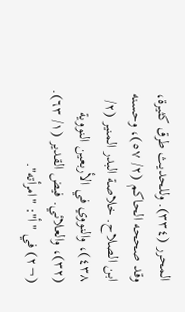المحرر (٣٣٤). وللحديث طرق كثيرة، وقد صححه الحاكم (٢/ ٥٧)، وحسنه ابن الصلاح. خلاصة البدر المنير (٢/ ٤٣٨)، والنووي في الأربعين النووية (٣٢)، والعلائي. فيض القدير (١/ ٦٣).
(¬٢) في "أ": "امرأته".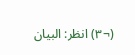(¬٣) انظر: البيان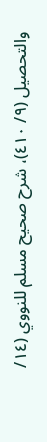والتحصيل (٩/ ٤١٠)، شرح صحيح مسلم للنووي (١٤/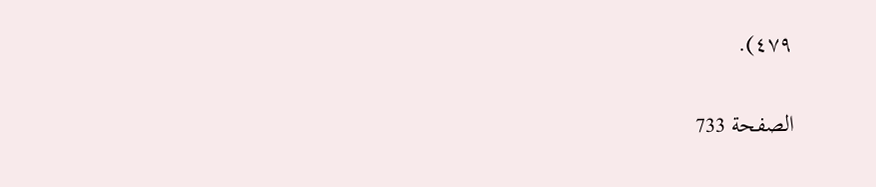٤٧٩).

الصفحة 733